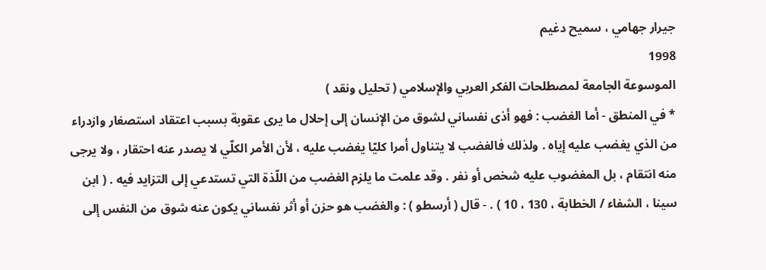جيرار جهامي ، سميح دغيم
1998
الموسوعة الجامعة لمصطلحات الفكر العربي والإسلامي ( تحليل ونقد )
* في المنطق - أما الغضب : فهو أذى نفساني لشوق من الإنسان إلى إحلال ما يرى عقوبة بسبب اعتقاد استصغار وازدراء من الذي يغضب عليه إياه . ولذلك فالغضب لا يتناول أمرا كليّا يغضب عليه ، لأن الأمر الكلّي لا يصدر عنه احتقار ، ولا يرجى منه انتقام ، بل المغضوب عليه شخص أو نفر . وقد علمت ما يلزم الغضب من اللّذة التي تستدعي إلى التزايد فيه . ( ابن سينا ، الشفاء / الخطابة ، 130 ، 10 ) . - قال ( أرسطو ) : والغضب هو حزن أو أثر نفساني يكون عنه شوق من النفس إلى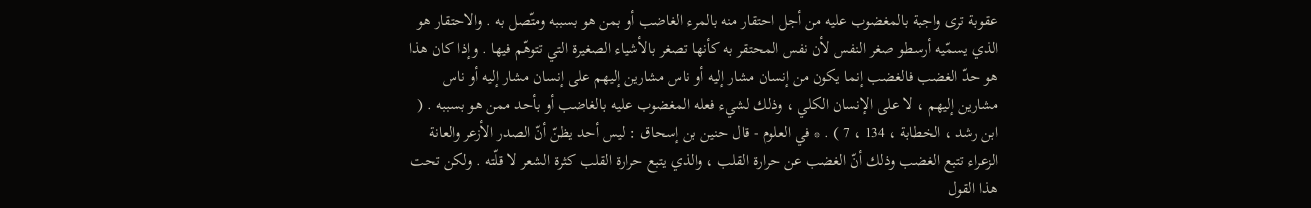عقوبة ترى واجبة بالمغضوب عليه من أجل احتقار منه بالمرء الغاضب أو بمن هو بسببه ومتّصل به . والاحتقار هو الذي يسمّيه أرسطو صغر النفس لأن نفس المحتقر به كأنها تصغر بالأشياء الصغيرة التي تتوهّم فيها . وإذا كان هذا هو حدّ الغضب فالغضب إنما يكون من إنسان مشار إليه أو ناس مشارين إليهم على إنسان مشار إليه أو ناس مشارين إليهم ، لا على الإنسان الكلي ، وذلك لشيء فعله المغضوب عليه بالغاضب أو بأحد ممن هو بسببه . ( ابن رشد ، الخطابة ، 134 ، 7 ) . * في العلوم - قال حنين بن إسحاق : ليس أحد يظنّ أنّ الصدر الأزعر والعانة الزعراء تتبع الغضب وذلك أنّ الغضب عن حرارة القلب ، والذي يتبع حرارة القلب كثرة الشعر لا قلّته . ولكن تحت هذا القول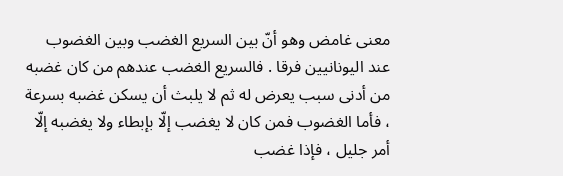معنى غامض وهو أنّ بين السريع الغضب وبين الغضوب عند اليونانيين فرقا . فالسريع الغضب عندهم من كان غضبه من أدنى سبب يعرض له ثم لا يلبث أن يسكن غضبه بسرعة ، فأما الغضوب فمن كان لا يغضب إلّا بإبطاء ولا يغضبه إلّا أمر جليل ، فإذا غضب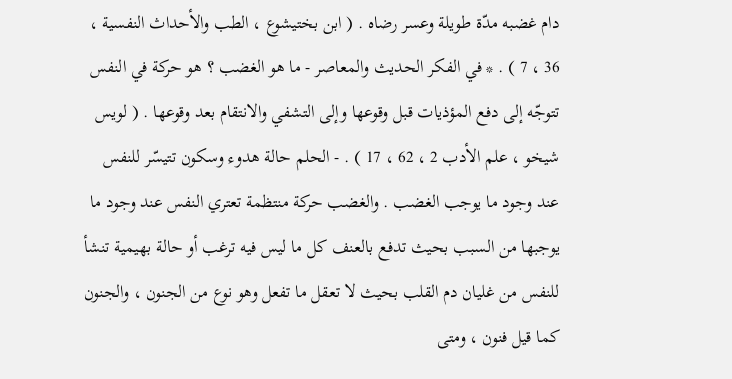دام غضبه مدّة طويلة وعسر رضاه . ( ابن بختيشوع ، الطب والأحداث النفسية ، 36 ، 7 ) . * في الفكر الحديث والمعاصر - ما هو الغضب ؟ هو حركة في النفس تتوجّه إلى دفع المؤذيات قبل وقوعها وإلى التشفي والانتقام بعد وقوعها . ( لويس شيخو ، علم الأدب 2 ، 62 ، 17 ) . - الحلم حالة هدوء وسكون تتيسّر للنفس عند وجود ما يوجب الغضب . والغضب حركة منتظمة تعتري النفس عند وجود ما يوجبها من السبب بحيث تدفع بالعنف كل ما ليس فيه ترغب أو حالة بهيمية تنشأ للنفس من غليان دم القلب بحيث لا تعقل ما تفعل وهو نوع من الجنون ، والجنون كما قيل فنون ، ومتى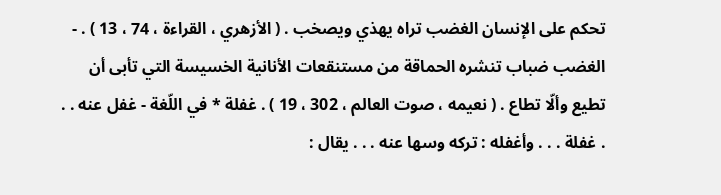تحكم على الإنسان الغضب تراه يهذي ويصخب . ( الأزهري ، القراءة ، 74 ، 13 ) . - الغضب ضباب تنشره الحماقة من مستنقعات الأنانية الخسيسة التي تأبى أن تطيع وألّا تطاع . ( نعيمه ، صوت العالم ، 302 ، 19 ) . غفلة * في اللّغة - غفل عنه . . . غفلة . . . وأغفله : تركه وسها عنه . . . يقال :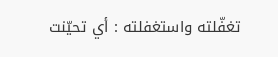تغفّلته واستغفلته : أي تحيّنت